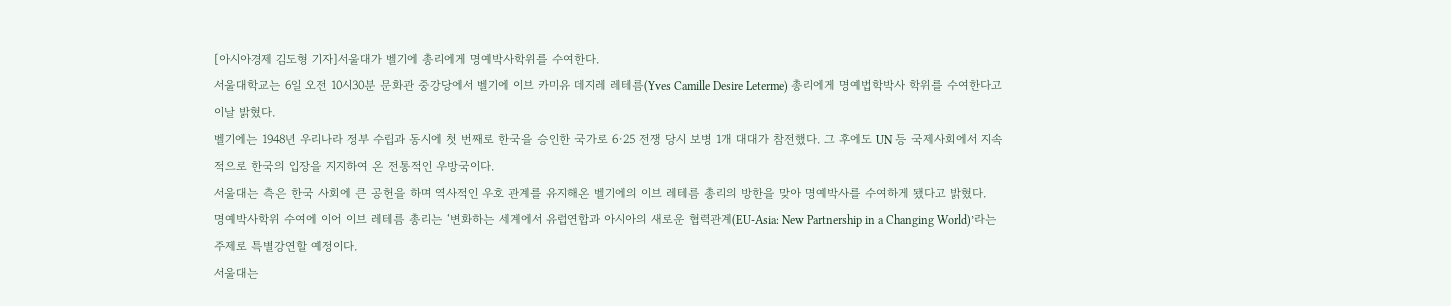[아시아경제 김도형 기자]서울대가 벨기에 총리에게 명예박사학위를 수여한다.
서울대학교는 6일 오전 10시30분 문화관 중강당에서 벨기에 이브 카미유 데지레 레테름(Yves Camille Desire Leterme) 총리에게 명예법학박사 학위를 수여한다고 이날 밝혔다.
벨기에는 1948년 우리나라 정부 수립과 동시에 첫 번째로 한국을 승인한 국가로 6·25 전쟁 당시 보병 1개 대대가 참전했다. 그 후에도 UN 등 국제사회에서 지속적으로 한국의 입장을 지지하여 온 전통적인 우방국이다.
서울대는 측은 한국 사회에 큰 공헌을 하며 역사적인 우호 관계를 유지해온 벨기에의 이브 레테름 총리의 방한을 맞아 명예박사를 수여하게 됐다고 밝혔다.
명예박사학위 수여에 이어 이브 레테름 총리는 ‘변화하는 세계에서 유럽연합과 아시아의 새로운 협력관계(EU-Asia: New Partnership in a Changing World)’라는 주제로 특별강연할 예정이다.
서울대는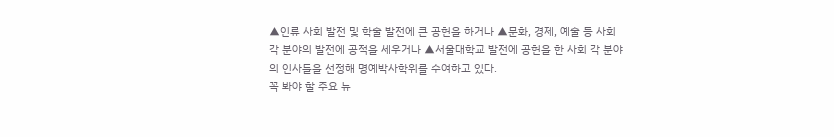▲인류 사회 발전 및 학술 발전에 큰 공헌을 하거나 ▲문화, 경제, 예술 등 사회 각 분야의 발전에 공적을 세우거나 ▲서울대학교 발전에 공헌을 한 사회 각 분야의 인사들을 선정해 명예박사학위를 수여하고 있다.
꼭 봐야 할 주요 뉴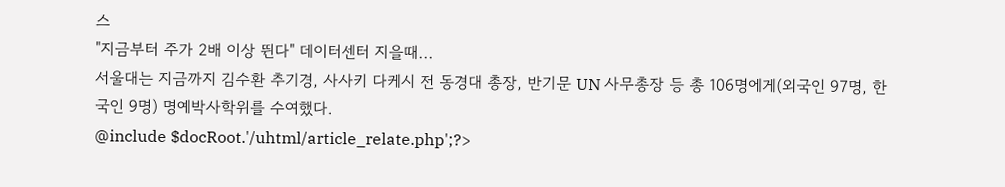스
"지금부터 주가 2배 이상 뛴다" 데이터센터 지을때...
서울대는 지금까지 김수환 추기경, 사사키 다케시 전 동경대 총장, 반기문 UN 사무총장 등 총 106명에게(외국인 97명, 한국인 9명) 명예박사학위를 수여했다.
@include $docRoot.'/uhtml/article_relate.php';?>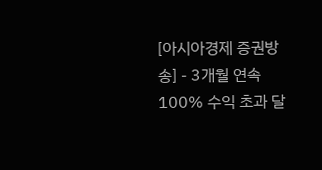[아시아경제 증권방송] - 3개월 연속 100% 수익 초과 달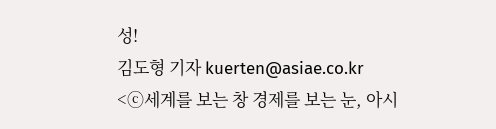성!
김도형 기자 kuerten@asiae.co.kr
<ⓒ세계를 보는 창 경제를 보는 눈, 아시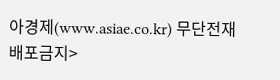아경제(www.asiae.co.kr) 무단전재 배포금지>